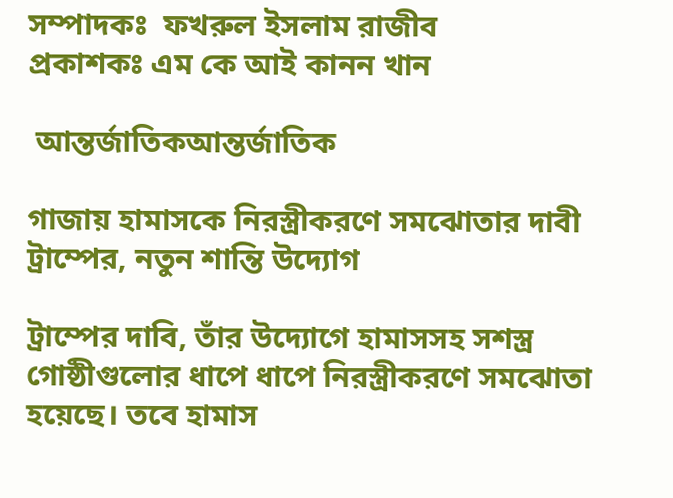সম্পাদকঃ  ফখরুল ইসলাম রাজীব
প্রকাশকঃ এম কে আই কানন খান

 আন্তর্জাতিকআন্তর্জাতিক

গাজায় হামাসকে নিরস্ত্রীকরণে সমঝোতার দাবী ট্রাম্পের, নতুন শান্তি উদ্যোগ

ট্রাম্পের দাবি, তাঁর উদ্যোগে হামাসসহ সশস্ত্র গোষ্ঠীগুলোর ধাপে ধাপে নিরস্ত্রীকরণে সমঝোতা হয়েছে। তবে হামাস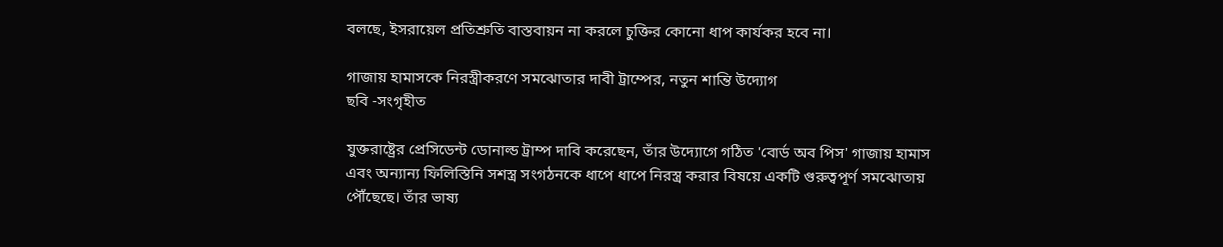বলছে, ইসরায়েল প্রতিশ্রুতি বাস্তবায়ন না করলে চুক্তির কোনো ধাপ কার্যকর হবে না।

গাজায় হামাসকে নিরস্ত্রীকরণে সমঝোতার দাবী ট্রাম্পের, নতুন শান্তি উদ্যোগ
ছবি -সংগৃহীত

যুক্তরাষ্ট্রের প্রেসিডেন্ট ডোনাল্ড ট্রাম্প দাবি করেছেন, তাঁর উদ্যোগে গঠিত 'বোর্ড অব পিস' গাজায় হামাস এবং অন্যান্য ফিলিস্তিনি সশস্ত্র সংগঠনকে ধাপে ধাপে নিরস্ত্র করার বিষয়ে একটি গুরুত্বপূর্ণ সমঝোতায় পৌঁছেছে। তাঁর ভাষ্য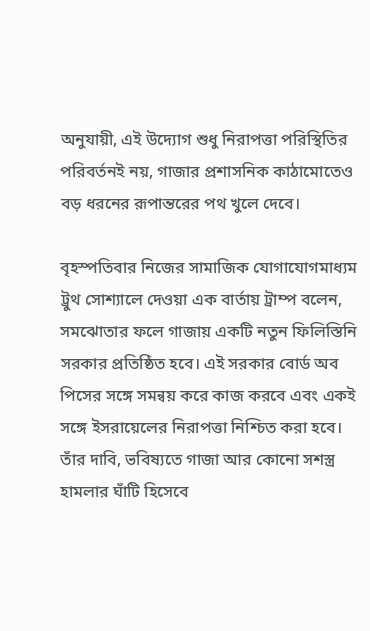অনুযায়ী, এই উদ্যোগ শুধু নিরাপত্তা পরিস্থিতির পরিবর্তনই নয়, গাজার প্রশাসনিক কাঠামোতেও বড় ধরনের রূপান্তরের পথ খুলে দেবে।

বৃহস্পতিবার নিজের সামাজিক যোগাযোগমাধ্যম ট্রুথ সোশ্যালে দেওয়া এক বার্তায় ট্রাম্প বলেন, সমঝোতার ফলে গাজায় একটি নতুন ফিলিস্তিনি সরকার প্রতিষ্ঠিত হবে। এই সরকার বোর্ড অব পিসের সঙ্গে সমন্বয় করে কাজ করবে এবং একই সঙ্গে ইসরায়েলের নিরাপত্তা নিশ্চিত করা হবে। তাঁর দাবি, ভবিষ্যতে গাজা আর কোনো সশস্ত্র হামলার ঘাঁটি হিসেবে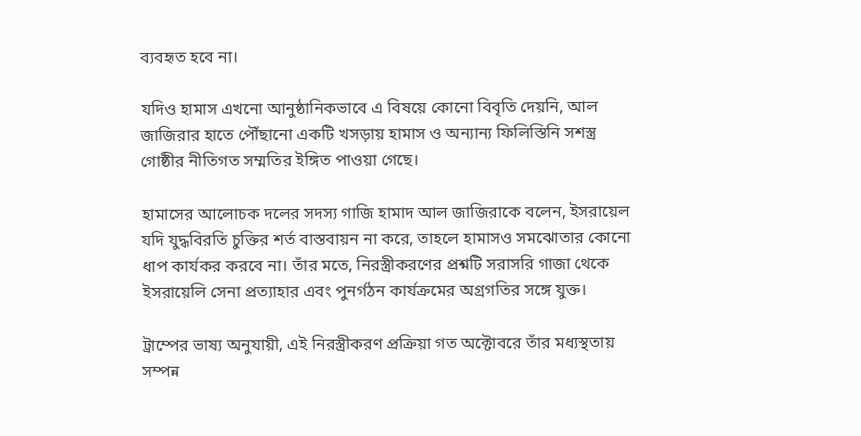ব্যবহৃত হবে না।

যদিও হামাস এখনো আনুষ্ঠানিকভাবে এ বিষয়ে কোনো বিবৃতি দেয়নি, আল জাজিরার হাতে পৌঁছানো একটি খসড়ায় হামাস ও অন্যান্য ফিলিস্তিনি সশস্ত্র গোষ্ঠীর নীতিগত সম্মতির ইঙ্গিত পাওয়া গেছে।

হামাসের আলোচক দলের সদস্য গাজি হামাদ আল জাজিরাকে বলেন, ইসরায়েল যদি যুদ্ধবিরতি চুক্তির শর্ত বাস্তবায়ন না করে, তাহলে হামাসও সমঝোতার কোনো ধাপ কার্যকর করবে না। তাঁর মতে, নিরস্ত্রীকরণের প্রশ্নটি সরাসরি গাজা থেকে ইসরায়েলি সেনা প্রত্যাহার এবং পুনর্গঠন কার্যক্রমের অগ্রগতির সঙ্গে যুক্ত।

ট্রাম্পের ভাষ্য অনুযায়ী, এই নিরস্ত্রীকরণ প্রক্রিয়া গত অক্টোবরে তাঁর মধ্যস্থতায় সম্পন্ন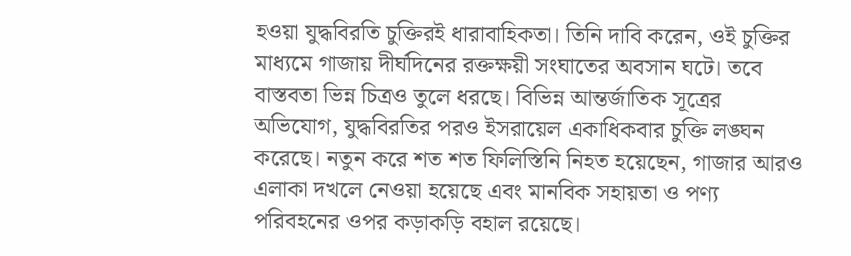হওয়া যুদ্ধবিরতি চুক্তিরই ধারাবাহিকতা। তিনি দাবি করেন, ওই চুক্তির মাধ্যমে গাজায় দীর্ঘদিনের রক্তক্ষয়ী সংঘাতের অবসান ঘটে। তবে বাস্তবতা ভিন্ন চিত্রও তুলে ধরছে। বিভিন্ন আন্তর্জাতিক সূত্রের অভিযোগ, যুদ্ধবিরতির পরও ইসরায়েল একাধিকবার চুক্তি লঙ্ঘন করেছে। নতুন করে শত শত ফিলিস্তিনি নিহত হয়েছেন, গাজার আরও এলাকা দখলে নেওয়া হয়েছে এবং মানবিক সহায়তা ও পণ্য পরিবহনের ওপর কড়াকড়ি বহাল রয়েছে।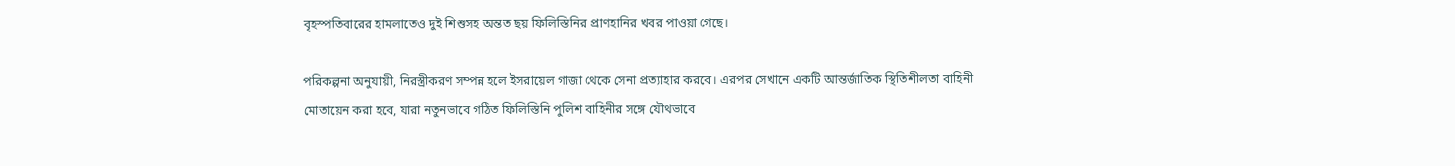বৃহস্পতিবারের হামলাতেও দুই শিশুসহ অন্তত ছয় ফিলিস্তিনির প্রাণহানির খবর পাওয়া গেছে।

পরিকল্পনা অনুযায়ী, নিরস্ত্রীকরণ সম্পন্ন হলে ইসরায়েল গাজা থেকে সেনা প্রত্যাহার করবে। এরপর সেখানে একটি আন্তর্জাতিক স্থিতিশীলতা বাহিনী মোতায়েন করা হবে, যারা নতুনভাবে গঠিত ফিলিস্তিনি পুলিশ বাহিনীর সঙ্গে যৌথভাবে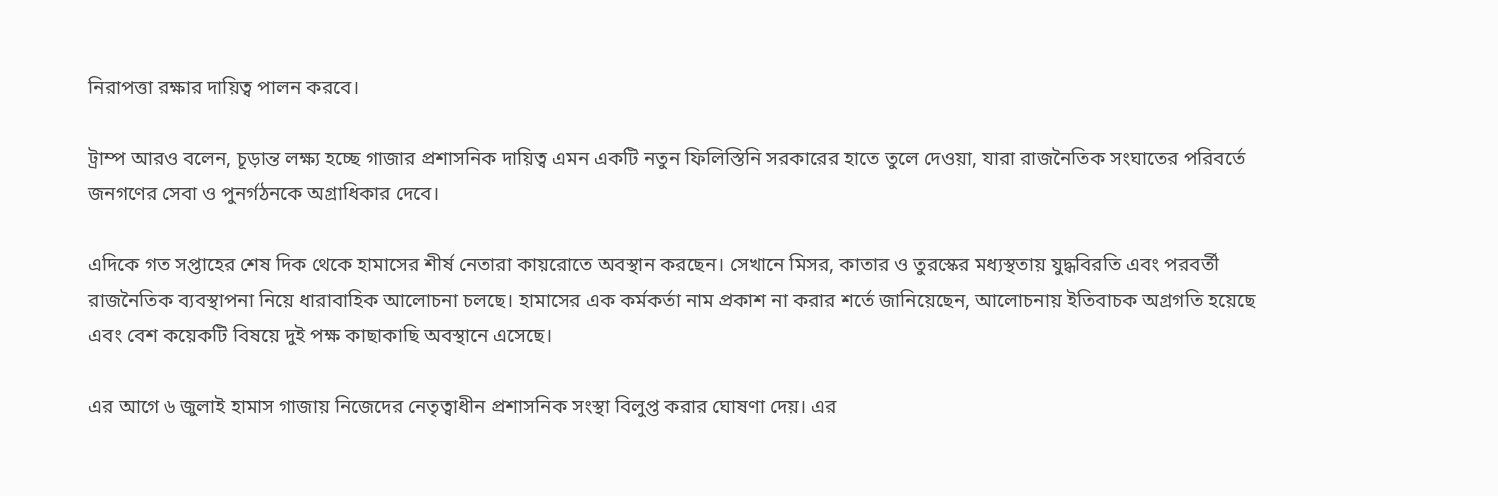নিরাপত্তা রক্ষার দায়িত্ব পালন করবে।

ট্রাম্প আরও বলেন, চূড়ান্ত লক্ষ্য হচ্ছে গাজার প্রশাসনিক দায়িত্ব এমন একটি নতুন ফিলিস্তিনি সরকারের হাতে তুলে দেওয়া, যারা রাজনৈতিক সংঘাতের পরিবর্তে জনগণের সেবা ও পুনর্গঠনকে অগ্রাধিকার দেবে।

এদিকে গত সপ্তাহের শেষ দিক থেকে হামাসের শীর্ষ নেতারা কায়রোতে অবস্থান করছেন। সেখানে মিসর, কাতার ও তুরস্কের মধ্যস্থতায় যুদ্ধবিরতি এবং পরবর্তী রাজনৈতিক ব্যবস্থাপনা নিয়ে ধারাবাহিক আলোচনা চলছে। হামাসের এক কর্মকর্তা নাম প্রকাশ না করার শর্তে জানিয়েছেন, আলোচনায় ইতিবাচক অগ্রগতি হয়েছে এবং বেশ কয়েকটি বিষয়ে দুই পক্ষ কাছাকাছি অবস্থানে এসেছে।

এর আগে ৬ জুলাই হামাস গাজায় নিজেদের নেতৃত্বাধীন প্রশাসনিক সংস্থা বিলুপ্ত করার ঘোষণা দেয়। এর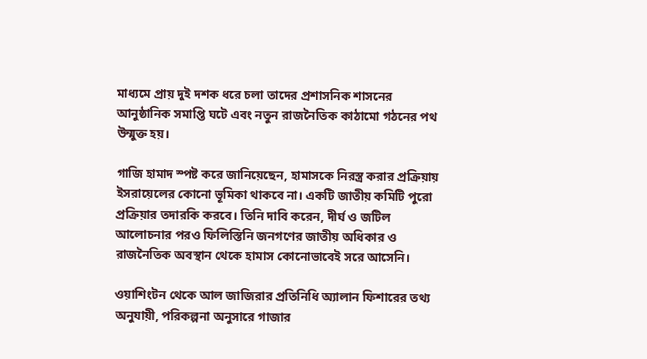মাধ্যমে প্রায় দুই দশক ধরে চলা তাদের প্রশাসনিক শাসনের আনুষ্ঠানিক সমাপ্তি ঘটে এবং নতুন রাজনৈতিক কাঠামো গঠনের পথ উন্মুক্ত হয়।

গাজি হামাদ স্পষ্ট করে জানিয়েছেন, হামাসকে নিরস্ত্র করার প্রক্রিয়ায় ইসরায়েলের কোনো ভূমিকা থাকবে না। একটি জাতীয় কমিটি পুরো প্রক্রিয়ার তদারকি করবে। তিনি দাবি করেন, দীর্ঘ ও জটিল আলোচনার পরও ফিলিস্তিনি জনগণের জাতীয় অধিকার ও রাজনৈতিক অবস্থান থেকে হামাস কোনোভাবেই সরে আসেনি।

ওয়াশিংটন থেকে আল জাজিরার প্রতিনিধি অ্যালান ফিশারের তথ্য অনুযায়ী, পরিকল্পনা অনুসারে গাজার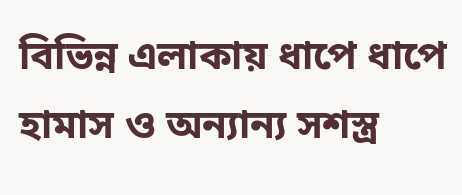বিভিন্ন এলাকায় ধাপে ধাপে হামাস ও অন্যান্য সশস্ত্র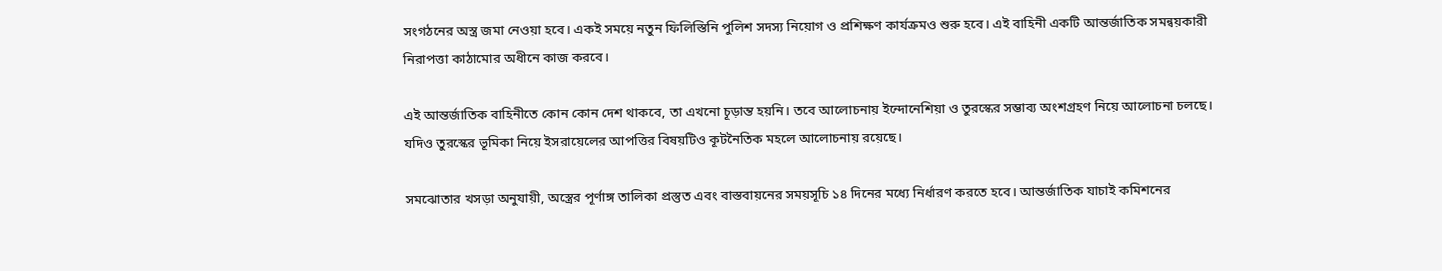সংগঠনের অস্ত্র জমা নেওয়া হবে। একই সময়ে নতুন ফিলিস্তিনি পুলিশ সদস্য নিয়োগ ও প্রশিক্ষণ কার্যক্রমও শুরু হবে। এই বাহিনী একটি আন্তর্জাতিক সমন্বয়কারী নিরাপত্তা কাঠামোর অধীনে কাজ করবে।

এই আন্তর্জাতিক বাহিনীতে কোন কোন দেশ থাকবে, তা এখনো চূড়ান্ত হয়নি। তবে আলোচনায় ইন্দোনেশিয়া ও তুরস্কের সম্ভাব্য অংশগ্রহণ নিয়ে আলোচনা চলছে। যদিও তুরস্কের ভূমিকা নিয়ে ইসরায়েলের আপত্তির বিষয়টিও কূটনৈতিক মহলে আলোচনায় রয়েছে।

সমঝোতার খসড়া অনুযায়ী, অস্ত্রের পূর্ণাঙ্গ তালিকা প্রস্তুত এবং বাস্তবায়নের সময়সূচি ১৪ দিনের মধ্যে নির্ধারণ করতে হবে। আন্তর্জাতিক যাচাই কমিশনের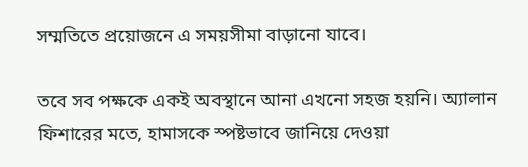সম্মতিতে প্রয়োজনে এ সময়সীমা বাড়ানো যাবে।

তবে সব পক্ষকে একই অবস্থানে আনা এখনো সহজ হয়নি। অ্যালান ফিশারের মতে, হামাসকে স্পষ্টভাবে জানিয়ে দেওয়া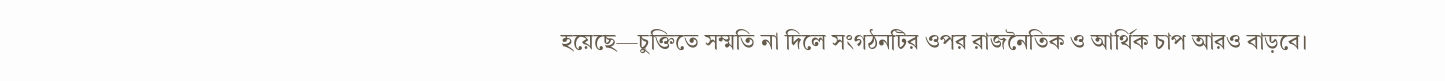হয়েছে—চুক্তিতে সম্মতি না দিলে সংগঠনটির ওপর রাজনৈতিক ও আর্থিক চাপ আরও বাড়বে।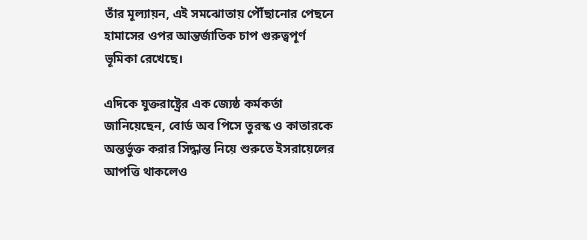তাঁর মূল্যায়ন, এই সমঝোতায় পৌঁছানোর পেছনে হামাসের ওপর আন্তর্জাতিক চাপ গুরুত্বপূর্ণ ভূমিকা রেখেছে।

এদিকে যুক্তরাষ্ট্রের এক জ্যেষ্ঠ কর্মকর্তা জানিয়েছেন, বোর্ড অব পিসে তুরস্ক ও কাতারকে অন্তর্ভুক্ত করার সিদ্ধান্ত নিয়ে শুরুতে ইসরায়েলের আপত্তি থাকলেও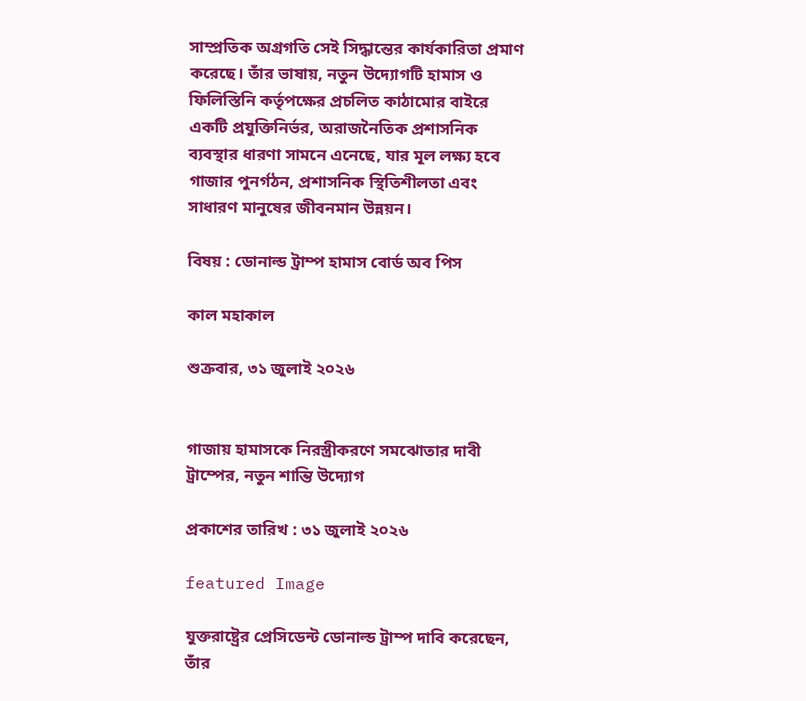সাম্প্রতিক অগ্রগতি সেই সিদ্ধান্তের কার্যকারিতা প্রমাণ করেছে। তাঁর ভাষায়, নতুন উদ্যোগটি হামাস ও ফিলিস্তিনি কর্তৃপক্ষের প্রচলিত কাঠামোর বাইরে একটি প্রযুক্তিনির্ভর, অরাজনৈতিক প্রশাসনিক ব্যবস্থার ধারণা সামনে এনেছে, যার মূল লক্ষ্য হবে গাজার পুনর্গঠন, প্রশাসনিক স্থিতিশীলতা এবং সাধারণ মানুষের জীবনমান উন্নয়ন।

বিষয় : ডোনাল্ড ট্রাম্প হামাস বোর্ড অব পিস

কাল মহাকাল

শুক্রবার, ৩১ জুলাই ২০২৬


গাজায় হামাসকে নিরস্ত্রীকরণে সমঝোতার দাবী ট্রাম্পের, নতুন শান্তি উদ্যোগ

প্রকাশের তারিখ : ৩১ জুলাই ২০২৬

featured Image

যুক্তরাষ্ট্রের প্রেসিডেন্ট ডোনাল্ড ট্রাম্প দাবি করেছেন, তাঁর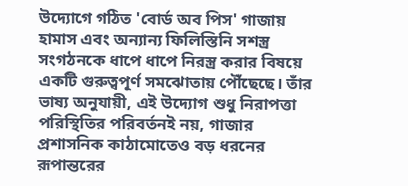উদ্যোগে গঠিত 'বোর্ড অব পিস' গাজায় হামাস এবং অন্যান্য ফিলিস্তিনি সশস্ত্র সংগঠনকে ধাপে ধাপে নিরস্ত্র করার বিষয়ে একটি গুরুত্বপূর্ণ সমঝোতায় পৌঁছেছে। তাঁর ভাষ্য অনুযায়ী, এই উদ্যোগ শুধু নিরাপত্তা পরিস্থিতির পরিবর্তনই নয়, গাজার প্রশাসনিক কাঠামোতেও বড় ধরনের রূপান্তরের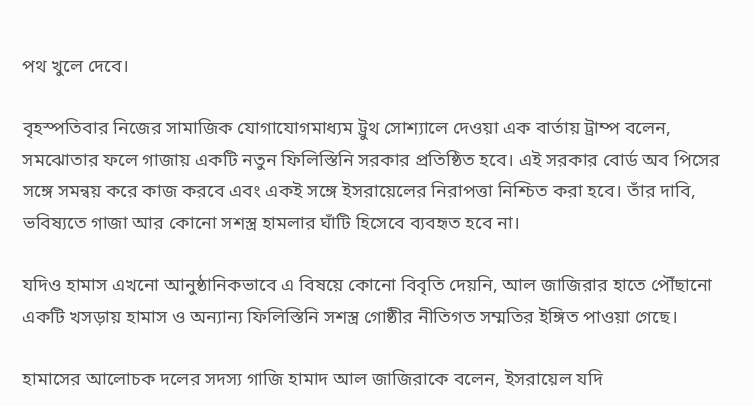পথ খুলে দেবে।

বৃহস্পতিবার নিজের সামাজিক যোগাযোগমাধ্যম ট্রুথ সোশ্যালে দেওয়া এক বার্তায় ট্রাম্প বলেন, সমঝোতার ফলে গাজায় একটি নতুন ফিলিস্তিনি সরকার প্রতিষ্ঠিত হবে। এই সরকার বোর্ড অব পিসের সঙ্গে সমন্বয় করে কাজ করবে এবং একই সঙ্গে ইসরায়েলের নিরাপত্তা নিশ্চিত করা হবে। তাঁর দাবি, ভবিষ্যতে গাজা আর কোনো সশস্ত্র হামলার ঘাঁটি হিসেবে ব্যবহৃত হবে না।

যদিও হামাস এখনো আনুষ্ঠানিকভাবে এ বিষয়ে কোনো বিবৃতি দেয়নি, আল জাজিরার হাতে পৌঁছানো একটি খসড়ায় হামাস ও অন্যান্য ফিলিস্তিনি সশস্ত্র গোষ্ঠীর নীতিগত সম্মতির ইঙ্গিত পাওয়া গেছে।

হামাসের আলোচক দলের সদস্য গাজি হামাদ আল জাজিরাকে বলেন, ইসরায়েল যদি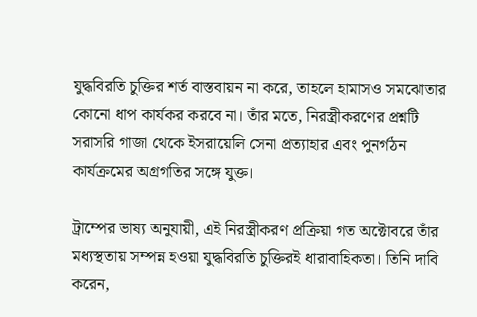যুদ্ধবিরতি চুক্তির শর্ত বাস্তবায়ন না করে, তাহলে হামাসও সমঝোতার কোনো ধাপ কার্যকর করবে না। তাঁর মতে, নিরস্ত্রীকরণের প্রশ্নটি সরাসরি গাজা থেকে ইসরায়েলি সেনা প্রত্যাহার এবং পুনর্গঠন কার্যক্রমের অগ্রগতির সঙ্গে যুক্ত।

ট্রাম্পের ভাষ্য অনুযায়ী, এই নিরস্ত্রীকরণ প্রক্রিয়া গত অক্টোবরে তাঁর মধ্যস্থতায় সম্পন্ন হওয়া যুদ্ধবিরতি চুক্তিরই ধারাবাহিকতা। তিনি দাবি করেন,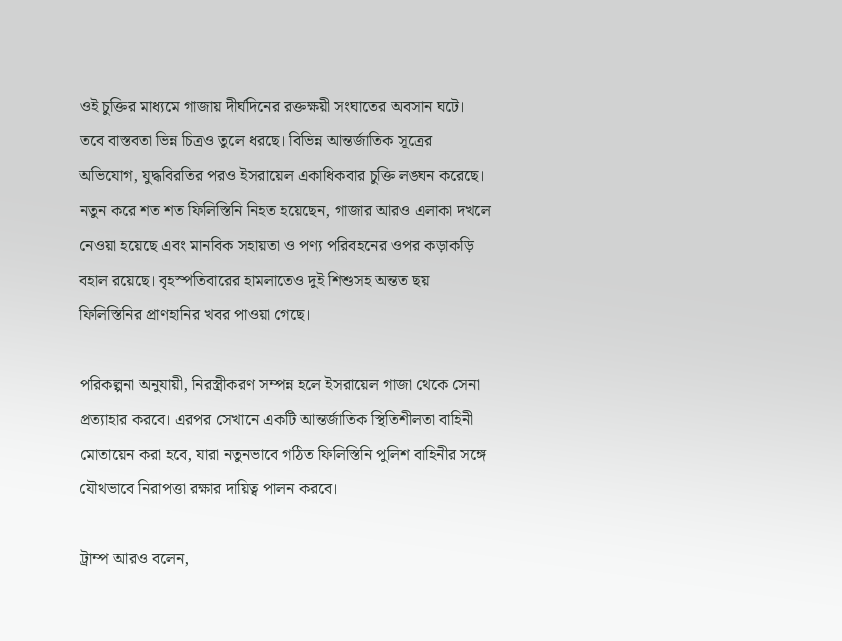ওই চুক্তির মাধ্যমে গাজায় দীর্ঘদিনের রক্তক্ষয়ী সংঘাতের অবসান ঘটে। তবে বাস্তবতা ভিন্ন চিত্রও তুলে ধরছে। বিভিন্ন আন্তর্জাতিক সূত্রের অভিযোগ, যুদ্ধবিরতির পরও ইসরায়েল একাধিকবার চুক্তি লঙ্ঘন করেছে। নতুন করে শত শত ফিলিস্তিনি নিহত হয়েছেন, গাজার আরও এলাকা দখলে নেওয়া হয়েছে এবং মানবিক সহায়তা ও পণ্য পরিবহনের ওপর কড়াকড়ি বহাল রয়েছে। বৃহস্পতিবারের হামলাতেও দুই শিশুসহ অন্তত ছয় ফিলিস্তিনির প্রাণহানির খবর পাওয়া গেছে।

পরিকল্পনা অনুযায়ী, নিরস্ত্রীকরণ সম্পন্ন হলে ইসরায়েল গাজা থেকে সেনা প্রত্যাহার করবে। এরপর সেখানে একটি আন্তর্জাতিক স্থিতিশীলতা বাহিনী মোতায়েন করা হবে, যারা নতুনভাবে গঠিত ফিলিস্তিনি পুলিশ বাহিনীর সঙ্গে যৌথভাবে নিরাপত্তা রক্ষার দায়িত্ব পালন করবে।

ট্রাম্প আরও বলেন,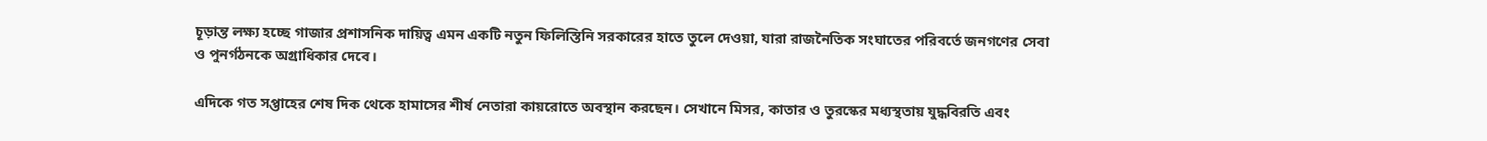চূড়ান্ত লক্ষ্য হচ্ছে গাজার প্রশাসনিক দায়িত্ব এমন একটি নতুন ফিলিস্তিনি সরকারের হাতে তুলে দেওয়া, যারা রাজনৈতিক সংঘাতের পরিবর্তে জনগণের সেবা ও পুনর্গঠনকে অগ্রাধিকার দেবে।

এদিকে গত সপ্তাহের শেষ দিক থেকে হামাসের শীর্ষ নেতারা কায়রোতে অবস্থান করছেন। সেখানে মিসর, কাতার ও তুরস্কের মধ্যস্থতায় যুদ্ধবিরতি এবং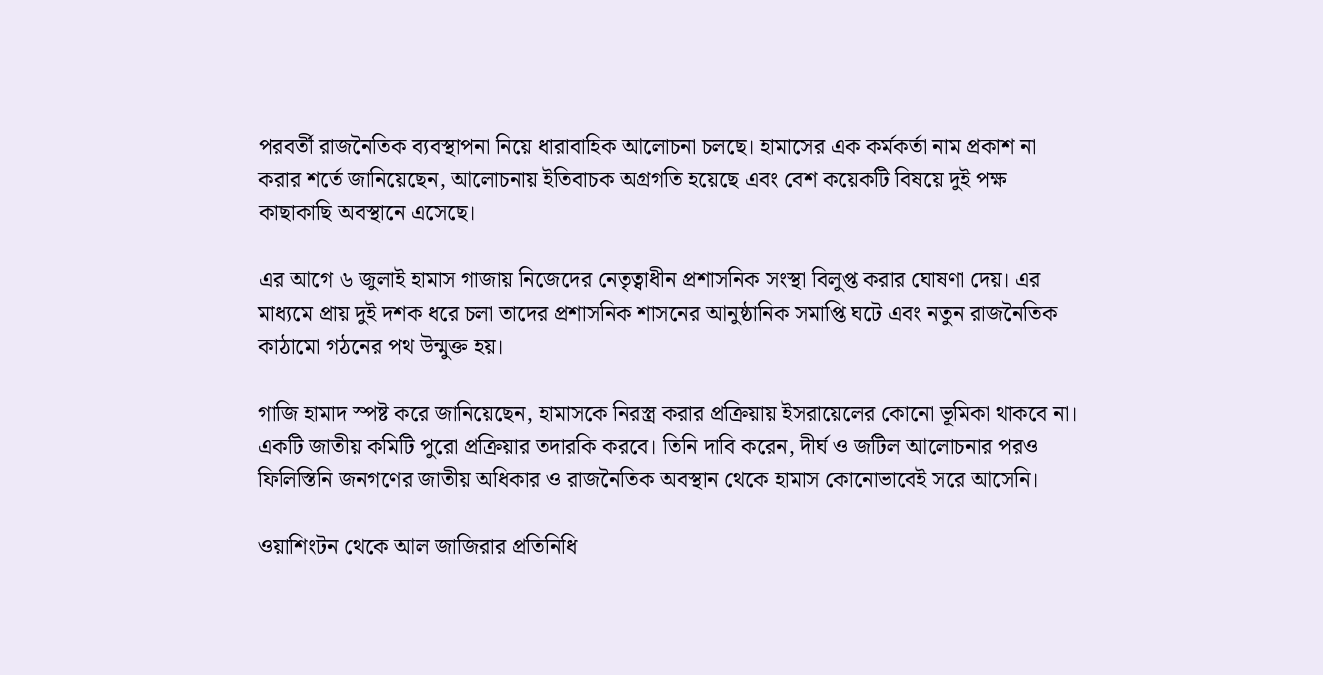পরবর্তী রাজনৈতিক ব্যবস্থাপনা নিয়ে ধারাবাহিক আলোচনা চলছে। হামাসের এক কর্মকর্তা নাম প্রকাশ না করার শর্তে জানিয়েছেন, আলোচনায় ইতিবাচক অগ্রগতি হয়েছে এবং বেশ কয়েকটি বিষয়ে দুই পক্ষ কাছাকাছি অবস্থানে এসেছে।

এর আগে ৬ জুলাই হামাস গাজায় নিজেদের নেতৃত্বাধীন প্রশাসনিক সংস্থা বিলুপ্ত করার ঘোষণা দেয়। এর মাধ্যমে প্রায় দুই দশক ধরে চলা তাদের প্রশাসনিক শাসনের আনুষ্ঠানিক সমাপ্তি ঘটে এবং নতুন রাজনৈতিক কাঠামো গঠনের পথ উন্মুক্ত হয়।

গাজি হামাদ স্পষ্ট করে জানিয়েছেন, হামাসকে নিরস্ত্র করার প্রক্রিয়ায় ইসরায়েলের কোনো ভূমিকা থাকবে না। একটি জাতীয় কমিটি পুরো প্রক্রিয়ার তদারকি করবে। তিনি দাবি করেন, দীর্ঘ ও জটিল আলোচনার পরও ফিলিস্তিনি জনগণের জাতীয় অধিকার ও রাজনৈতিক অবস্থান থেকে হামাস কোনোভাবেই সরে আসেনি।

ওয়াশিংটন থেকে আল জাজিরার প্রতিনিধি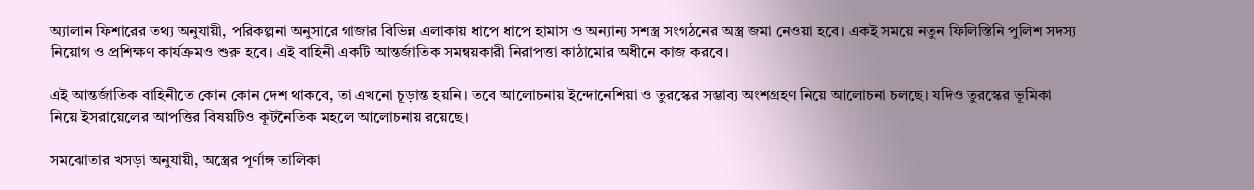অ্যালান ফিশারের তথ্য অনুযায়ী, পরিকল্পনা অনুসারে গাজার বিভিন্ন এলাকায় ধাপে ধাপে হামাস ও অন্যান্য সশস্ত্র সংগঠনের অস্ত্র জমা নেওয়া হবে। একই সময়ে নতুন ফিলিস্তিনি পুলিশ সদস্য নিয়োগ ও প্রশিক্ষণ কার্যক্রমও শুরু হবে। এই বাহিনী একটি আন্তর্জাতিক সমন্বয়কারী নিরাপত্তা কাঠামোর অধীনে কাজ করবে।

এই আন্তর্জাতিক বাহিনীতে কোন কোন দেশ থাকবে, তা এখনো চূড়ান্ত হয়নি। তবে আলোচনায় ইন্দোনেশিয়া ও তুরস্কের সম্ভাব্য অংশগ্রহণ নিয়ে আলোচনা চলছে। যদিও তুরস্কের ভূমিকা নিয়ে ইসরায়েলের আপত্তির বিষয়টিও কূটনৈতিক মহলে আলোচনায় রয়েছে।

সমঝোতার খসড়া অনুযায়ী, অস্ত্রের পূর্ণাঙ্গ তালিকা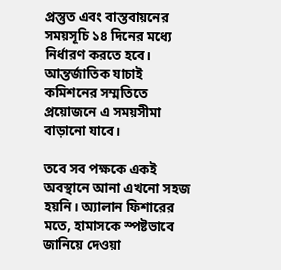প্রস্তুত এবং বাস্তবায়নের সময়সূচি ১৪ দিনের মধ্যে নির্ধারণ করতে হবে। আন্তর্জাতিক যাচাই কমিশনের সম্মতিতে প্রয়োজনে এ সময়সীমা বাড়ানো যাবে।

তবে সব পক্ষকে একই অবস্থানে আনা এখনো সহজ হয়নি। অ্যালান ফিশারের মতে, হামাসকে স্পষ্টভাবে জানিয়ে দেওয়া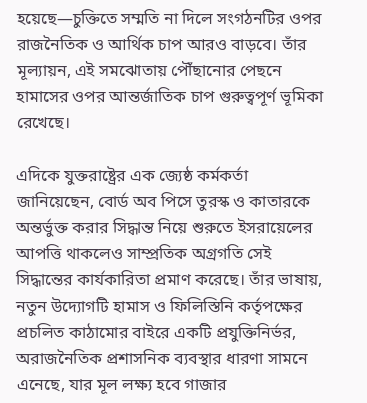হয়েছে—চুক্তিতে সম্মতি না দিলে সংগঠনটির ওপর রাজনৈতিক ও আর্থিক চাপ আরও বাড়বে। তাঁর মূল্যায়ন, এই সমঝোতায় পৌঁছানোর পেছনে হামাসের ওপর আন্তর্জাতিক চাপ গুরুত্বপূর্ণ ভূমিকা রেখেছে।

এদিকে যুক্তরাষ্ট্রের এক জ্যেষ্ঠ কর্মকর্তা জানিয়েছেন, বোর্ড অব পিসে তুরস্ক ও কাতারকে অন্তর্ভুক্ত করার সিদ্ধান্ত নিয়ে শুরুতে ইসরায়েলের আপত্তি থাকলেও সাম্প্রতিক অগ্রগতি সেই সিদ্ধান্তের কার্যকারিতা প্রমাণ করেছে। তাঁর ভাষায়, নতুন উদ্যোগটি হামাস ও ফিলিস্তিনি কর্তৃপক্ষের প্রচলিত কাঠামোর বাইরে একটি প্রযুক্তিনির্ভর, অরাজনৈতিক প্রশাসনিক ব্যবস্থার ধারণা সামনে এনেছে, যার মূল লক্ষ্য হবে গাজার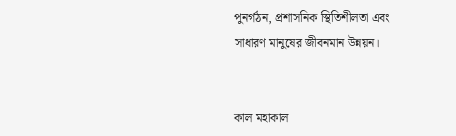পুনর্গঠন, প্রশাসনিক স্থিতিশীলতা এবং সাধারণ মানুষের জীবনমান উন্নয়ন।


কাল মহাকাল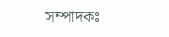সম্পাদকঃ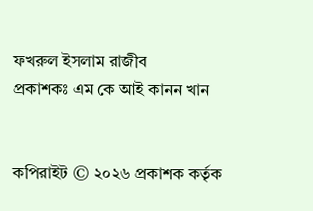ফখরুল ইসলাম রাজীব
প্রকাশকঃ এম কে আই কানন খান


কপিরাইট © ২০২৬ প্রকাশক কর্তৃক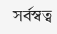সর্বস্বত্ব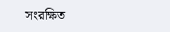সংরক্ষিত